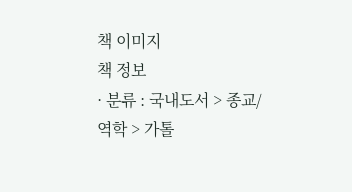책 이미지
책 정보
· 분류 : 국내도서 > 종교/역학 > 가톨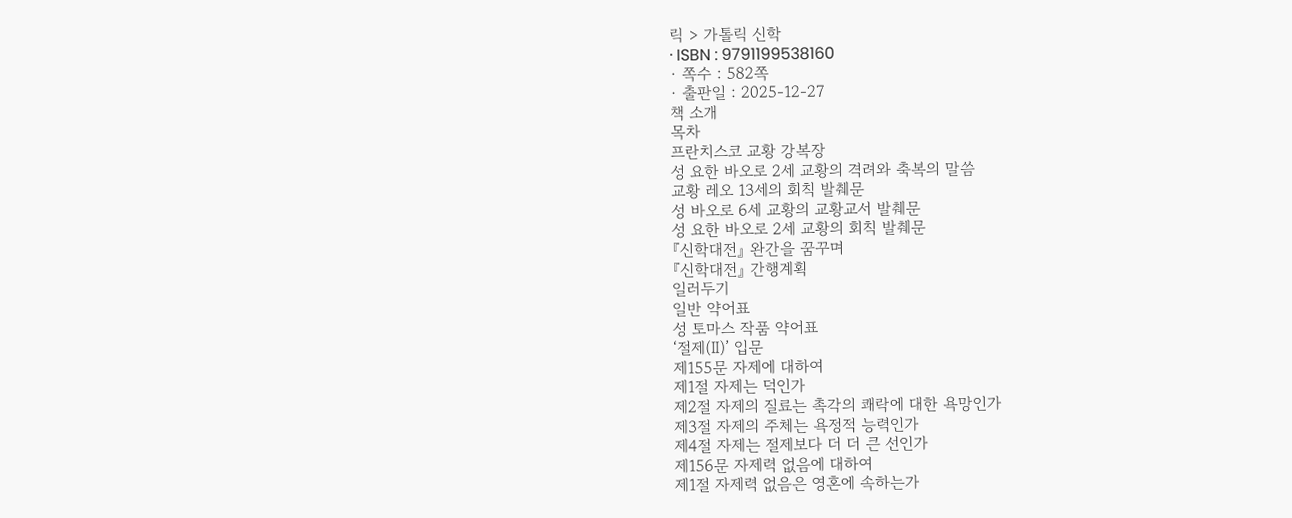릭 > 가톨릭 신학
· ISBN : 9791199538160
· 쪽수 : 582쪽
· 출판일 : 2025-12-27
책 소개
목차
프란치스코 교황 강복장
성 요한 바오로 2세 교황의 격려와 축복의 말씀
교황 레오 13세의 회칙 발췌문
성 바오로 6세 교황의 교황교서 발췌문
성 요한 바오로 2세 교황의 회칙 발췌문
『신학대전』 완간을 꿈꾸며
『신학대전』 간행계획
일러두기
일반 약어표
성 토마스 작품 약어표
‘절제(Ⅱ)’ 입문
제155문 자제에 대하여
제1절 자제는 덕인가
제2절 자제의 질료는 촉각의 쾌락에 대한 욕망인가
제3절 자제의 주체는 욕정적 능력인가
제4절 자제는 절제보다 더 더 큰 선인가
제156문 자제력 없음에 대하여
제1절 자제력 없음은 영혼에 속하는가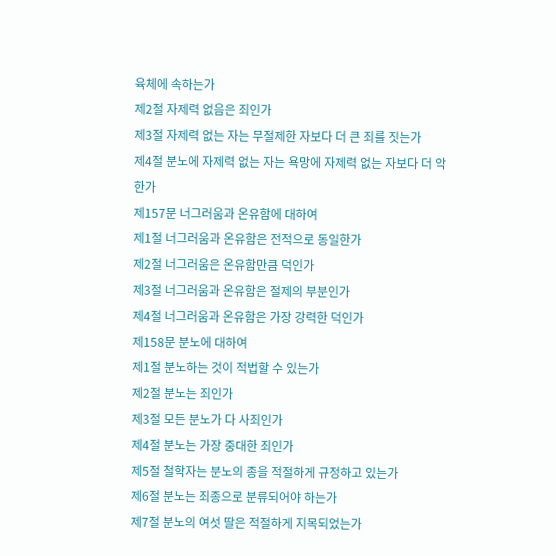육체에 속하는가
제2절 자제력 없음은 죄인가
제3절 자제력 없는 자는 무절제한 자보다 더 큰 죄를 짓는가
제4절 분노에 자제력 없는 자는 욕망에 자제력 없는 자보다 더 악한가
제157문 너그러움과 온유함에 대하여
제1절 너그러움과 온유함은 전적으로 동일한가
제2절 너그러움은 온유함만큼 덕인가
제3절 너그러움과 온유함은 절제의 부분인가
제4절 너그러움과 온유함은 가장 강력한 덕인가
제158문 분노에 대하여
제1절 분노하는 것이 적법할 수 있는가
제2절 분노는 죄인가
제3절 모든 분노가 다 사죄인가
제4절 분노는 가장 중대한 죄인가
제5절 철학자는 분노의 종을 적절하게 규정하고 있는가
제6절 분노는 죄종으로 분류되어야 하는가
제7절 분노의 여섯 딸은 적절하게 지목되었는가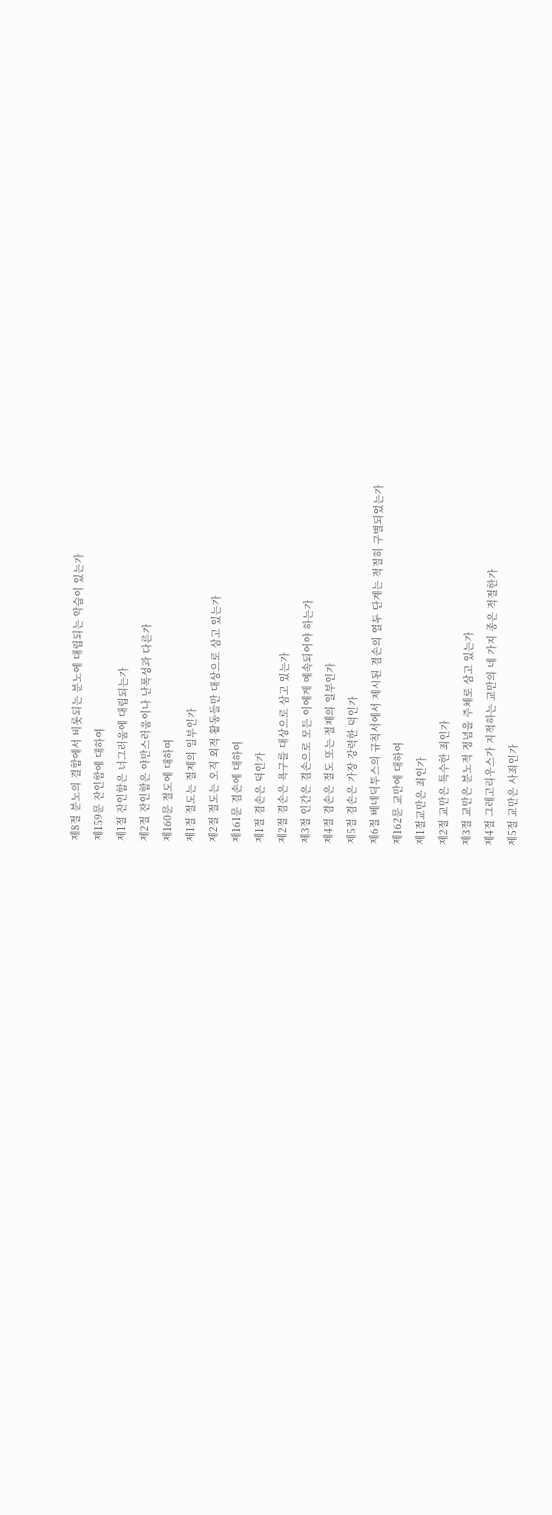제8절 분노의 결함에서 비롯되는 분노에 대립되는 악습이 있는가
제159문 잔인함에 대하여
제1절 잔인함은 너그러움에 대립되는가
제2절 잔인함은 야만스러움이나 난폭성과 다른가
제160문 절도에 대하여
제1절 절도는 절제의 일부인가
제2절 절도는 오직 외적 활동들만 대상으로 삼고 있는가
제161문 겸손에 대하여
제1절 겸손은 덕인가
제2절 겸손은 욕구를 대상으로 삼고 있는가
제3절 인간은 겸손으로 모든 이에게 예속되어야 하는가
제4절 겸손은 절도 또는 절제의 일부인가
제5절 겸손은 가장 강력한 덕인가
제6절 베네딕투스의 규칙서에서 제시된 겸손의 열두 단계는 적절히 구별되었는가
제162문 교만에 대하여
제1절교만은 죄인가
제2절 교만은 특수한 죄인가
제3절 교만은 분노적 정념을 주체로 삼고 있는가
제4절 그레고리우스가 지적하는 교만의 네 가지 종은 적절한가
제5절 교만은 사죄인가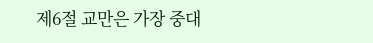제6절 교만은 가장 중대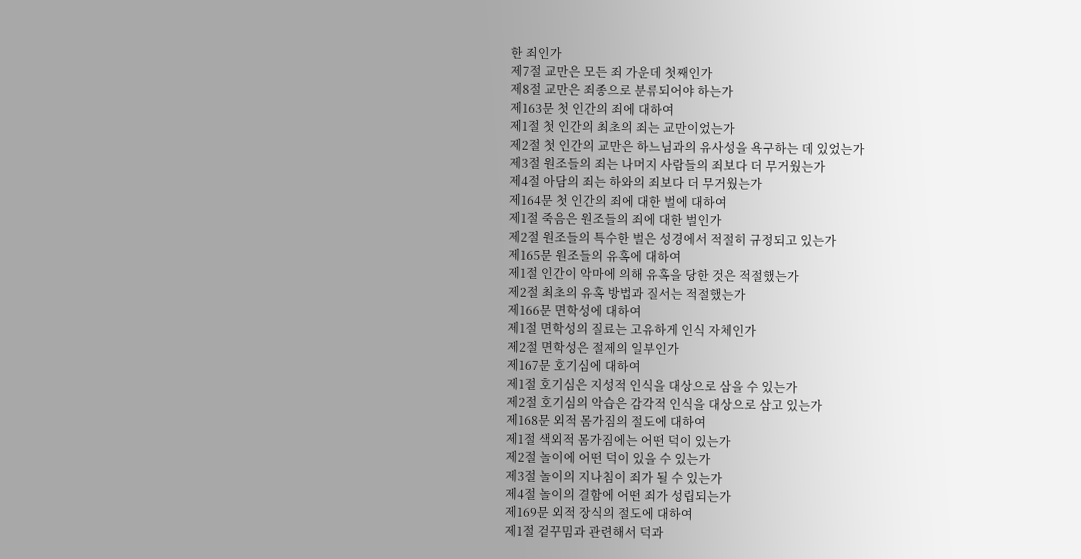한 죄인가
제7절 교만은 모든 죄 가운데 첫째인가
제8절 교만은 죄종으로 분류되어야 하는가
제163문 첫 인간의 죄에 대하여
제1절 첫 인간의 최초의 죄는 교만이었는가
제2절 첫 인간의 교만은 하느님과의 유사성을 욕구하는 데 있었는가
제3절 원조들의 죄는 나머지 사람들의 죄보다 더 무거웠는가
제4절 아담의 죄는 하와의 죄보다 더 무거웠는가
제164문 첫 인간의 죄에 대한 벌에 대하여
제1절 죽음은 원조들의 죄에 대한 벌인가
제2절 원조들의 특수한 벌은 성경에서 적절히 규정되고 있는가
제165문 원조들의 유혹에 대하여
제1절 인간이 악마에 의해 유혹을 당한 것은 적절했는가
제2절 최초의 유혹 방법과 질서는 적절했는가
제166문 면학성에 대하여
제1절 면학성의 질료는 고유하게 인식 자체인가
제2절 면학성은 절제의 일부인가
제167문 호기심에 대하여
제1절 호기심은 지성적 인식을 대상으로 삼을 수 있는가
제2절 호기심의 악습은 감각적 인식을 대상으로 삼고 있는가
제168문 외적 몸가짐의 절도에 대하여
제1절 색외적 몸가짐에는 어떤 덕이 있는가
제2절 놀이에 어떤 덕이 있을 수 있는가
제3절 놀이의 지나침이 죄가 될 수 있는가
제4절 놀이의 결함에 어떤 죄가 성립되는가
제169문 외적 장식의 절도에 대하여
제1절 겉꾸밈과 관련해서 덕과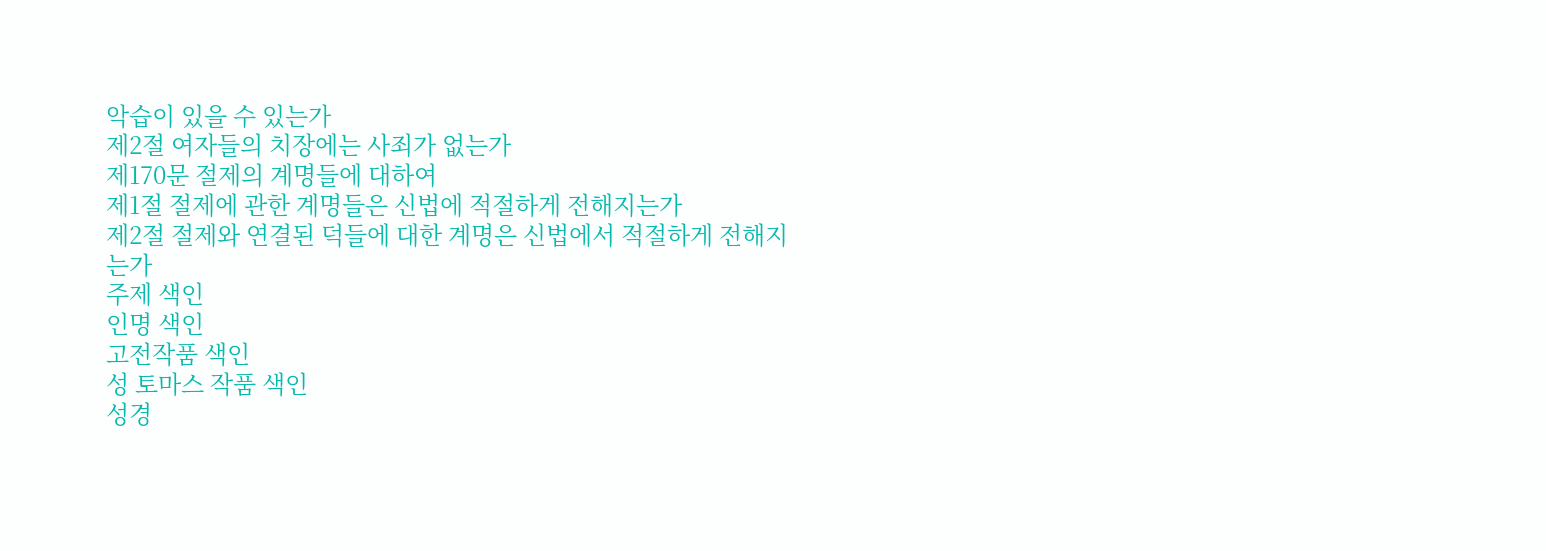악습이 있을 수 있는가
제2절 여자들의 치장에는 사죄가 없는가
제170문 절제의 계명들에 대하여
제1절 절제에 관한 계명들은 신법에 적절하게 전해지는가
제2절 절제와 연결된 덕들에 대한 계명은 신법에서 적절하게 전해지는가
주제 색인
인명 색인
고전작품 색인
성 토마스 작품 색인
성경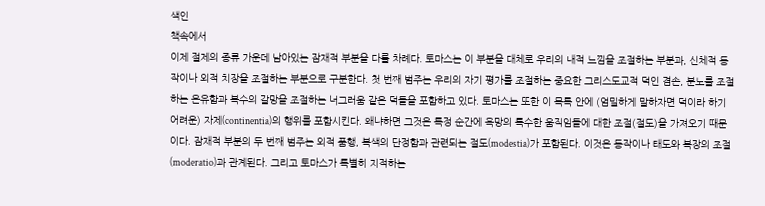색인
책속에서
이제 절제의 종류 가운데 남아있는 잠재적 부분을 다룰 차례다. 토마스는 이 부분을 대체로 우리의 내적 느낌을 조절하는 부분과, 신체적 동작이나 외적 치장을 조절하는 부분으로 구분한다. 첫 번째 범주는 우리의 자기 평가를 조절하는 중요한 그리스도교적 덕인 겸손, 분노를 조절하는 온유함과 복수의 갈망을 조절하는 너그러움 같은 덕들을 포함하고 있다. 토마스는 또한 이 목록 안에 (엄밀하게 말하자면 덕이라 하기 어려운) 자제(continentia)의 행위를 포함시킨다. 왜냐하면 그것은 특정 순간에 욕망의 특수한 움직임들에 대한 조절(절도)을 가져오기 때문이다. 잠재적 부분의 두 번째 범주는 외적 품행, 복색의 단정함과 관련되는 절도(modestia)가 포함된다. 이것은 동작이나 태도와 복장의 조절(moderatio)과 관계된다. 그리고 토마스가 특별히 지적하는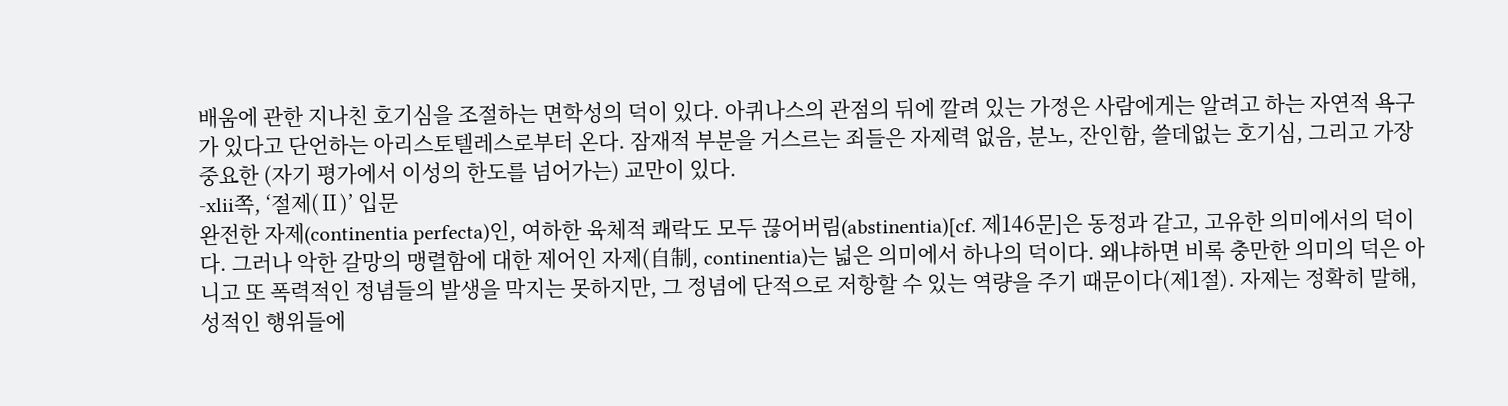배움에 관한 지나친 호기심을 조절하는 면학성의 덕이 있다. 아퀴나스의 관점의 뒤에 깔려 있는 가정은 사람에게는 알려고 하는 자연적 욕구가 있다고 단언하는 아리스토텔레스로부터 온다. 잠재적 부분을 거스르는 죄들은 자제력 없음, 분노, 잔인함, 쓸데없는 호기심, 그리고 가장 중요한 (자기 평가에서 이성의 한도를 넘어가는) 교만이 있다.
-xlii쪽, ‘절제(Ⅱ)’ 입문
완전한 자제(continentia perfecta)인, 여하한 육체적 쾌락도 모두 끊어버림(abstinentia)[cf. 제146문]은 동정과 같고, 고유한 의미에서의 덕이다. 그러나 악한 갈망의 맹렬함에 대한 제어인 자제(自制, continentia)는 넓은 의미에서 하나의 덕이다. 왜냐하면 비록 충만한 의미의 덕은 아니고 또 폭력적인 정념들의 발생을 막지는 못하지만, 그 정념에 단적으로 저항할 수 있는 역량을 주기 때문이다(제1절). 자제는 정확히 말해, 성적인 행위들에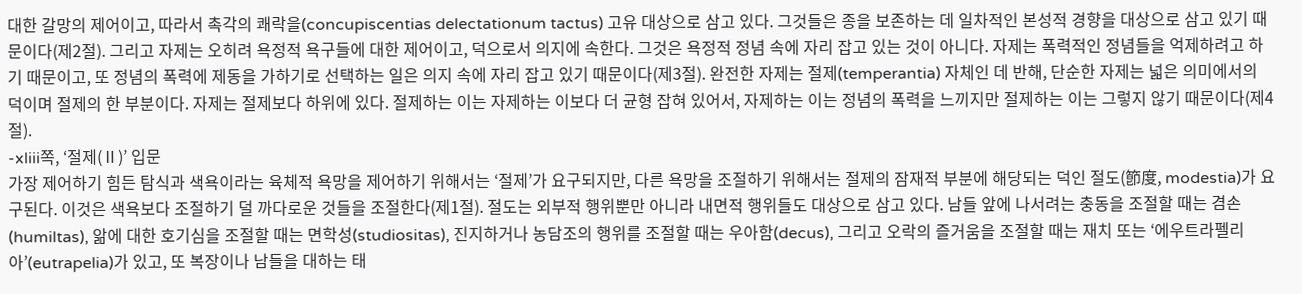대한 갈망의 제어이고, 따라서 촉각의 쾌락을(concupiscentias delectationum tactus) 고유 대상으로 삼고 있다. 그것들은 종을 보존하는 데 일차적인 본성적 경향을 대상으로 삼고 있기 때문이다(제2절). 그리고 자제는 오히려 욕정적 욕구들에 대한 제어이고, 덕으로서 의지에 속한다. 그것은 욕정적 정념 속에 자리 잡고 있는 것이 아니다. 자제는 폭력적인 정념들을 억제하려고 하기 때문이고, 또 정념의 폭력에 제동을 가하기로 선택하는 일은 의지 속에 자리 잡고 있기 때문이다(제3절). 완전한 자제는 절제(temperantia) 자체인 데 반해, 단순한 자제는 넓은 의미에서의 덕이며 절제의 한 부분이다. 자제는 절제보다 하위에 있다. 절제하는 이는 자제하는 이보다 더 균형 잡혀 있어서, 자제하는 이는 정념의 폭력을 느끼지만 절제하는 이는 그렇지 않기 때문이다(제4절).
-xliii쪽, ‘절제(Ⅱ)’ 입문
가장 제어하기 힘든 탐식과 색욕이라는 육체적 욕망을 제어하기 위해서는 ‘절제’가 요구되지만, 다른 욕망을 조절하기 위해서는 절제의 잠재적 부분에 해당되는 덕인 절도(節度, modestia)가 요구된다. 이것은 색욕보다 조절하기 덜 까다로운 것들을 조절한다(제1절). 절도는 외부적 행위뿐만 아니라 내면적 행위들도 대상으로 삼고 있다. 남들 앞에 나서려는 충동을 조절할 때는 겸손(humiltas), 앎에 대한 호기심을 조절할 때는 면학성(studiositas), 진지하거나 농담조의 행위를 조절할 때는 우아함(decus), 그리고 오락의 즐거움을 조절할 때는 재치 또는 ‘에우트라펠리아’(eutrapelia)가 있고, 또 복장이나 남들을 대하는 태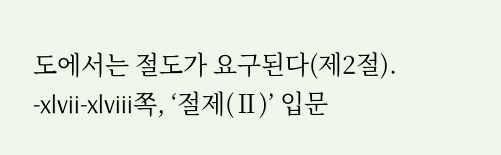도에서는 절도가 요구된다(제2절).
-xlvii-xlviii쪽, ‘절제(Ⅱ)’ 입문